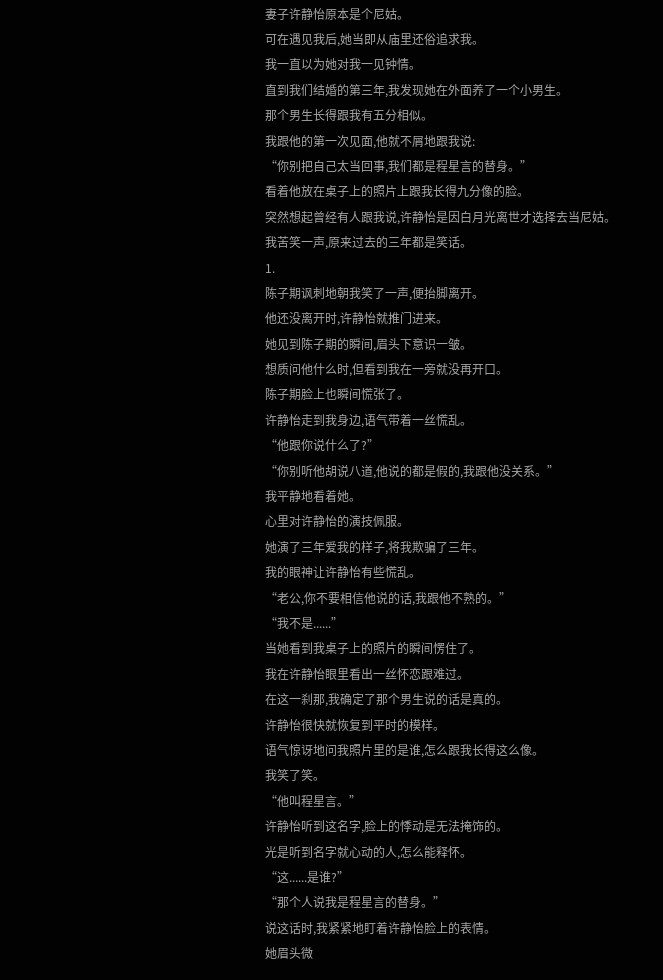妻子许静怡原本是个尼姑。
可在遇见我后,她当即从庙里还俗追求我。
我一直以为她对我一见钟情。
直到我们结婚的第三年,我发现她在外面养了一个小男生。
那个男生长得跟我有五分相似。
我跟他的第一次见面,他就不屑地跟我说:
“你别把自己太当回事,我们都是程星言的替身。”
看着他放在桌子上的照片上跟我长得九分像的脸。
突然想起曾经有人跟我说,许静怡是因白月光离世才选择去当尼姑。
我苦笑一声,原来过去的三年都是笑话。
1.
陈子期讽刺地朝我笑了一声,便抬脚离开。
他还没离开时,许静怡就推门进来。
她见到陈子期的瞬间,眉头下意识一皱。
想质问他什么时,但看到我在一旁就没再开口。
陈子期脸上也瞬间慌张了。
许静怡走到我身边,语气带着一丝慌乱。
“他跟你说什么了?”
“你别听他胡说八道,他说的都是假的,我跟他没关系。”
我平静地看着她。
心里对许静怡的演技佩服。
她演了三年爱我的样子,将我欺骗了三年。
我的眼神让许静怡有些慌乱。
“老公,你不要相信他说的话,我跟他不熟的。”
“我不是......”
当她看到我桌子上的照片的瞬间愣住了。
我在许静怡眼里看出一丝怀恋跟难过。
在这一刹那,我确定了那个男生说的话是真的。
许静怡很快就恢复到平时的模样。
语气惊讶地问我照片里的是谁,怎么跟我长得这么像。
我笑了笑。
“他叫程星言。”
许静怡听到这名字,脸上的悸动是无法掩饰的。
光是听到名字就心动的人,怎么能释怀。
“这......是谁?”
“那个人说我是程星言的替身。”
说这话时,我紧紧地盯着许静怡脸上的表情。
她眉头微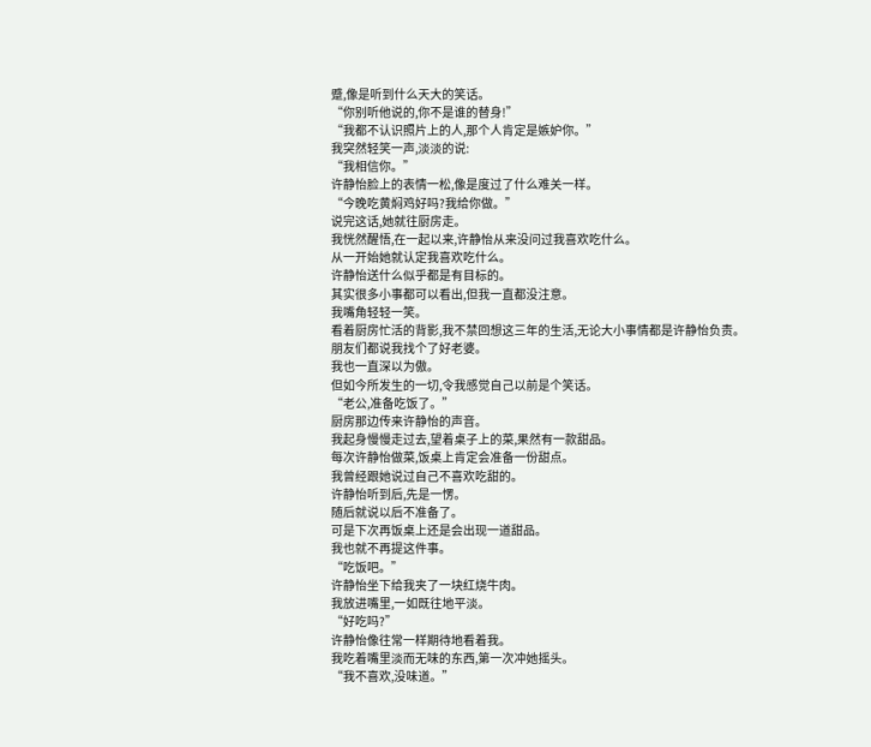蹙,像是听到什么天大的笑话。
“你别听他说的,你不是谁的替身!”
“我都不认识照片上的人,那个人肯定是嫉妒你。”
我突然轻笑一声,淡淡的说:
“我相信你。”
许静怡脸上的表情一松,像是度过了什么难关一样。
“今晚吃黄焖鸡好吗?我给你做。”
说完这话,她就往厨房走。
我恍然醒悟,在一起以来,许静怡从来没问过我喜欢吃什么。
从一开始她就认定我喜欢吃什么。
许静怡送什么似乎都是有目标的。
其实很多小事都可以看出,但我一直都没注意。
我嘴角轻轻一笑。
看着厨房忙活的背影,我不禁回想这三年的生活,无论大小事情都是许静怡负责。
朋友们都说我找个了好老婆。
我也一直深以为傲。
但如今所发生的一切,令我感觉自己以前是个笑话。
“老公,准备吃饭了。”
厨房那边传来许静怡的声音。
我起身慢慢走过去,望着桌子上的菜,果然有一款甜品。
每次许静怡做菜,饭桌上肯定会准备一份甜点。
我曾经跟她说过自己不喜欢吃甜的。
许静怡听到后,先是一愣。
随后就说以后不准备了。
可是下次再饭桌上还是会出现一道甜品。
我也就不再提这件事。
“吃饭吧。”
许静怡坐下给我夹了一块红烧牛肉。
我放进嘴里,一如既往地平淡。
“好吃吗?”
许静怡像往常一样期待地看着我。
我吃着嘴里淡而无味的东西,第一次冲她摇头。
“我不喜欢,没味道。”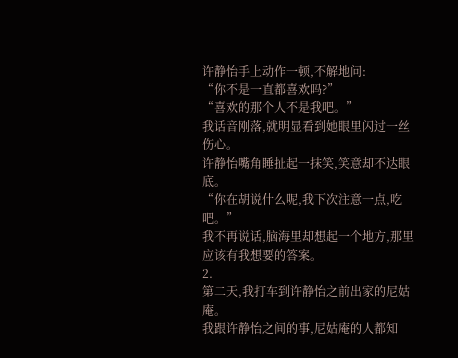许静怡手上动作一顿,不解地问:
“你不是一直都喜欢吗?”
“喜欢的那个人不是我吧。”
我话音刚落,就明显看到她眼里闪过一丝伤心。
许静怡嘴角睡扯起一抹笑,笑意却不达眼底。
“你在胡说什么呢,我下次注意一点,吃吧。”
我不再说话,脑海里却想起一个地方,那里应该有我想要的答案。
2.
第二天,我打车到许静怡之前出家的尼姑庵。
我跟许静怡之间的事,尼姑庵的人都知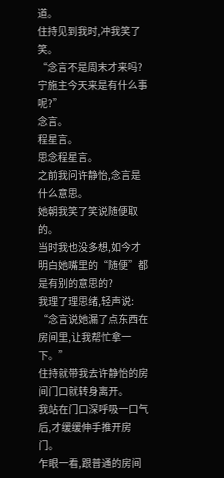道。
住持见到我时,冲我笑了笑。
“念言不是周末才来吗?宁施主今天来是有什么事呢?”
念言。
程星言。
思念程星言。
之前我问许静怡,念言是什么意思。
她朝我笑了笑说随便取的。
当时我也没多想,如今才明白她嘴里的“随便”都是有别的意思的?
我理了理思绪,轻声说:
“念言说她漏了点东西在房间里,让我帮忙拿一下。”
住持就带我去许静怡的房间门口就转身离开。
我站在门口深呼吸一口气后,才缓缓伸手推开房门。
乍眼一看,跟普通的房间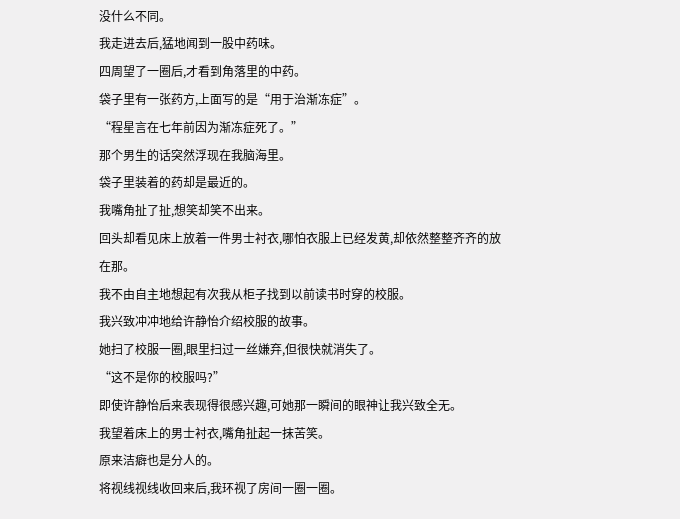没什么不同。
我走进去后,猛地闻到一股中药味。
四周望了一圈后,才看到角落里的中药。
袋子里有一张药方,上面写的是“用于治渐冻症”。
“程星言在七年前因为渐冻症死了。”
那个男生的话突然浮现在我脑海里。
袋子里装着的药却是最近的。
我嘴角扯了扯,想笑却笑不出来。
回头却看见床上放着一件男士衬衣,哪怕衣服上已经发黄,却依然整整齐齐的放在那。
我不由自主地想起有次我从柜子找到以前读书时穿的校服。
我兴致冲冲地给许静怡介绍校服的故事。
她扫了校服一圈,眼里扫过一丝嫌弃,但很快就消失了。
“这不是你的校服吗?”
即使许静怡后来表现得很感兴趣,可她那一瞬间的眼神让我兴致全无。
我望着床上的男士衬衣,嘴角扯起一抹苦笑。
原来洁癖也是分人的。
将视线视线收回来后,我环视了房间一圈一圈。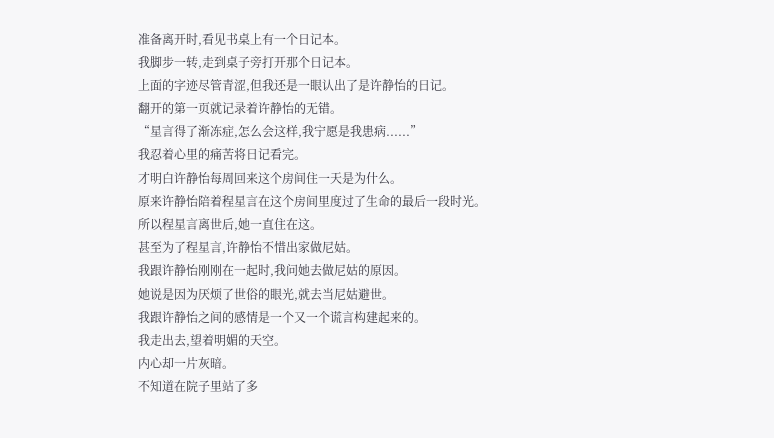准备离开时,看见书桌上有一个日记本。
我脚步一转,走到桌子旁打开那个日记本。
上面的字迹尽管青涩,但我还是一眼认出了是许静怡的日记。
翻开的第一页就记录着许静怡的无错。
“星言得了渐冻症,怎么会这样,我宁愿是我患病......”
我忍着心里的痛苦将日记看完。
才明白许静怡每周回来这个房间住一天是为什么。
原来许静怡陪着程星言在这个房间里度过了生命的最后一段时光。
所以程星言离世后,她一直住在这。
甚至为了程星言,许静怡不惜出家做尼姑。
我跟许静怡刚刚在一起时,我问她去做尼姑的原因。
她说是因为厌烦了世俗的眼光,就去当尼姑避世。
我跟许静怡之间的感情是一个又一个谎言构建起来的。
我走出去,望着明媚的天空。
内心却一片灰暗。
不知道在院子里站了多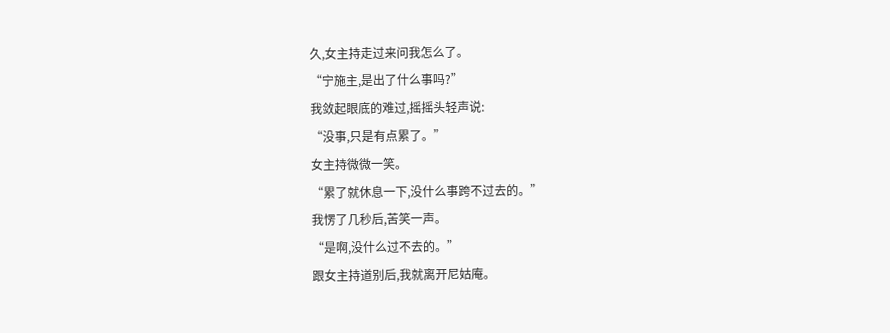久,女主持走过来问我怎么了。
“宁施主,是出了什么事吗?”
我敛起眼底的难过,摇摇头轻声说:
“没事,只是有点累了。”
女主持微微一笑。
“累了就休息一下,没什么事跨不过去的。”
我愣了几秒后,苦笑一声。
“是啊,没什么过不去的。”
跟女主持道别后,我就离开尼姑庵。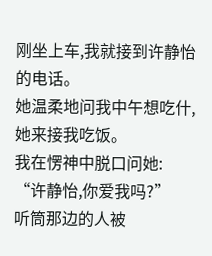刚坐上车,我就接到许静怡的电话。
她温柔地问我中午想吃什,她来接我吃饭。
我在愣神中脱口问她:
“许静怡,你爱我吗?”
听筒那边的人被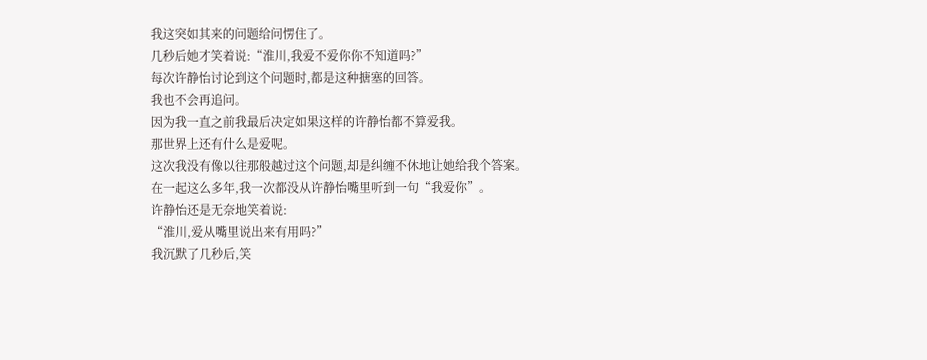我这突如其来的问题给问愣住了。
几秒后她才笑着说:“淮川,我爱不爱你你不知道吗?”
每次许静怡讨论到这个问题时,都是这种搪塞的回答。
我也不会再追问。
因为我一直之前我最后决定如果这样的许静怡都不算爱我。
那世界上还有什么是爱呢。
这次我没有像以往那般越过这个问题,却是纠缠不休地让她给我个答案。
在一起这么多年,我一次都没从许静怡嘴里听到一句“我爱你”。
许静怡还是无奈地笑着说:
“淮川,爱从嘴里说出来有用吗?”
我沉默了几秒后,笑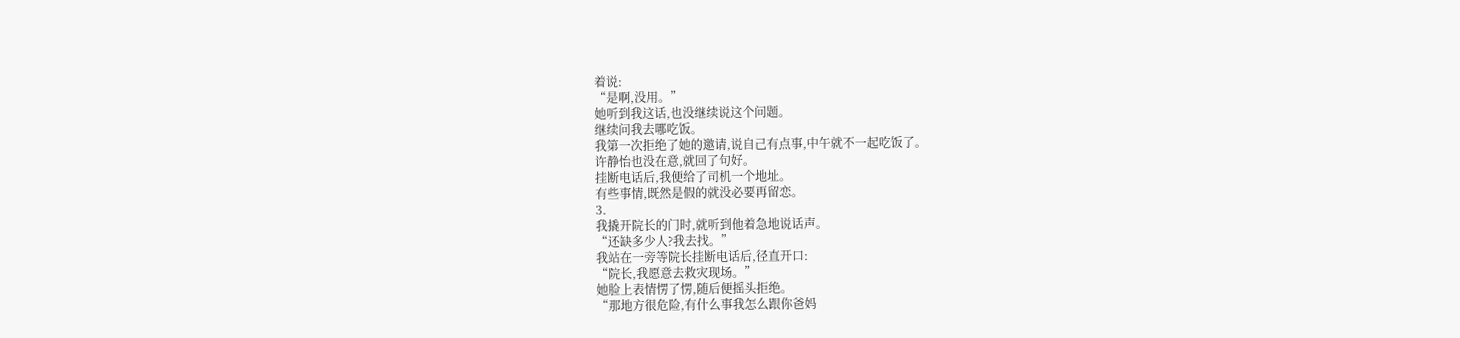着说:
“是啊,没用。”
她听到我这话,也没继续说这个问题。
继续问我去哪吃饭。
我第一次拒绝了她的邀请,说自己有点事,中午就不一起吃饭了。
许静怡也没在意,就回了句好。
挂断电话后,我便给了司机一个地址。
有些事情,既然是假的就没必要再留恋。
3.
我撬开院长的门时,就听到他着急地说话声。
“还缺多少人?我去找。”
我站在一旁等院长挂断电话后,径直开口:
“院长,我愿意去救灾现场。”
她脸上表情愣了愣,随后便摇头拒绝。
“那地方很危险,有什么事我怎么跟你爸妈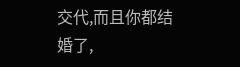交代,而且你都结婚了,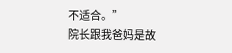不适合。”
院长跟我爸妈是故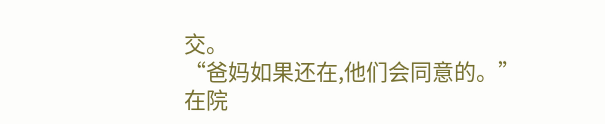交。
“爸妈如果还在,他们会同意的。”
在院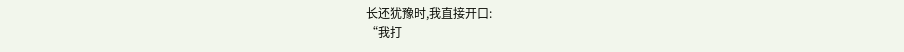长还犹豫时,我直接开口:
“我打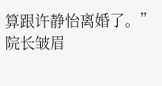算跟许静怡离婚了。”
院长皱眉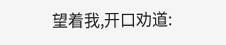望着我,开口劝道: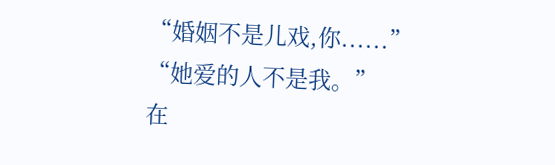“婚姻不是儿戏,你......”
“她爱的人不是我。”
在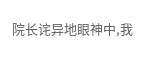院长诧异地眼神中,我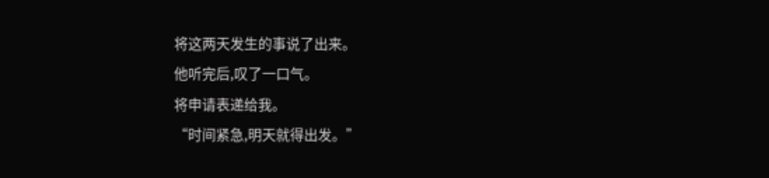将这两天发生的事说了出来。
他听完后,叹了一口气。
将申请表递给我。
“时间紧急,明天就得出发。”